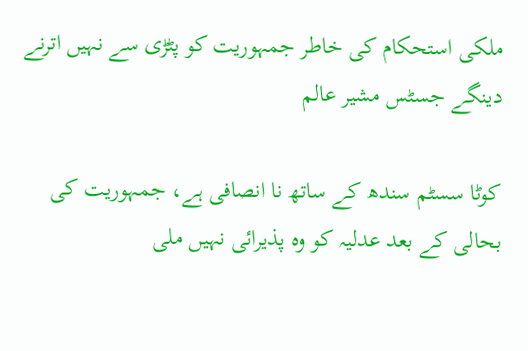ملکی استحکام کی خاطر جمہوریت کو پٹڑی سے نہیں اترنے دینگے جسٹس مشیر عالم

کوٹا سسٹم سندھ کے ساتھ نا انصافی ہے، جمہوریت کی بحالی کے بعد عدلیہ کو وہ پذیرائی نہیں ملی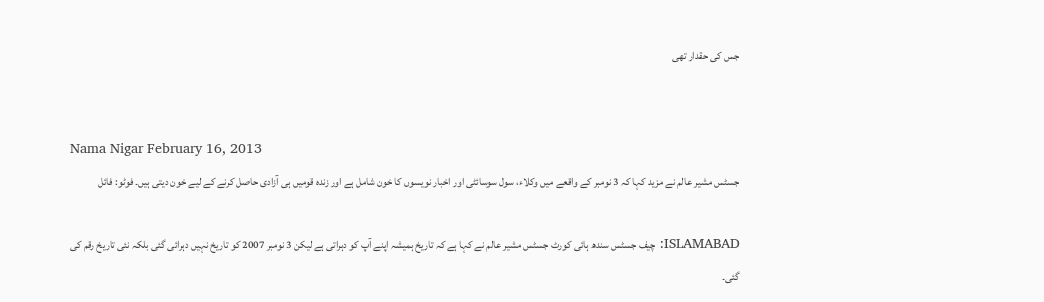جس کی حقدار تھی


Nama Nigar February 16, 2013
جسٹس مشیر عالم نے مزید کہا کہ 3 نومبر کے واقعے میں وکلاء، سول سوسائٹی اور اخبار نویسوں کا خون شامل ہے اور زندہ قومیں ہی آزادی حاصل کرنے کے لیے خون دیتی ہیں۔ فوٹو: فائل

ISLAMABAD: چیف جسٹس سندھ ہائی کورٹ جسٹس مشیر عالم نے کہا ہے کہ تاریخ ہمیشہ اپنے آپ کو دہراتی ہے لیکن 3 نومبر 2007 کو تاریخ نہیں دہرائی گئی بلکہ نئی تاریخ رقم کی گئی۔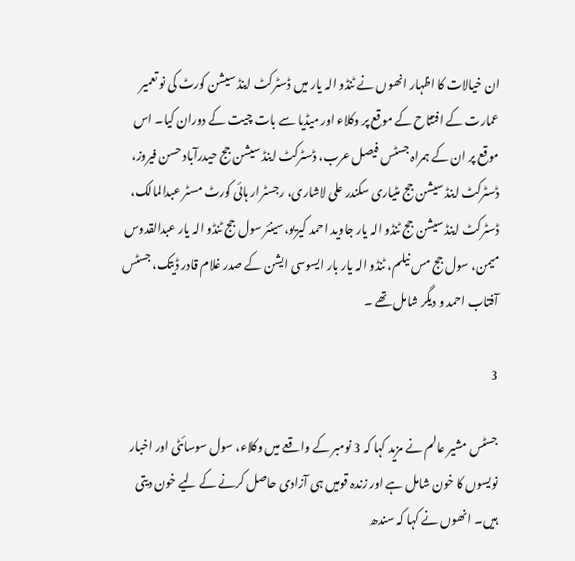ان خیالات کا اظہار انھوں نے ٹنڈو الہ یار میں ڈسٹرکٹ اینڈ سیشن کورٹ کی نو تعمیر عمارت کے افتتاح کے موقع پر وکلاء اور میڈیا سے بات چیت کے دوران کیا۔ اس موقع پر ان کے ہمراہ جسٹس فیصل عرب، ڈسٹرکٹ اینڈ سیشن جج حیدرآباد حسن فیروز، ڈسٹرکٹ اینڈ سیشن جج مٹیاری سکندر علی لاشاری، رجسٹرار ہائی کورٹ مسٹر عبدالمالک، ڈسٹرکٹ اینڈ سیشن جج ٹنڈو الہ یار جاوید احمد کیریو،سینئر سول جج ٹنڈو الہ یار عبدالقدوس میمن، سول جج مس نیلم، ٹنڈو الہ یار بار ایسوسی ایشن کے صدر غلام قادر ڈیتک، جسٹس آفتاب احمد و دیگر شامل تھے ۔

3

جسٹس مشیر عالم نے مزید کہا کہ 3 نومبر کے واقعے میں وکلاء، سول سوسائٹی اور اخبار نویسوں کا خون شامل ہے اور زندہ قومیں ہی آزادی حاصل کرنے کے لیے خون دیتی ہیں۔ انھوں نے کہا کہ سندھ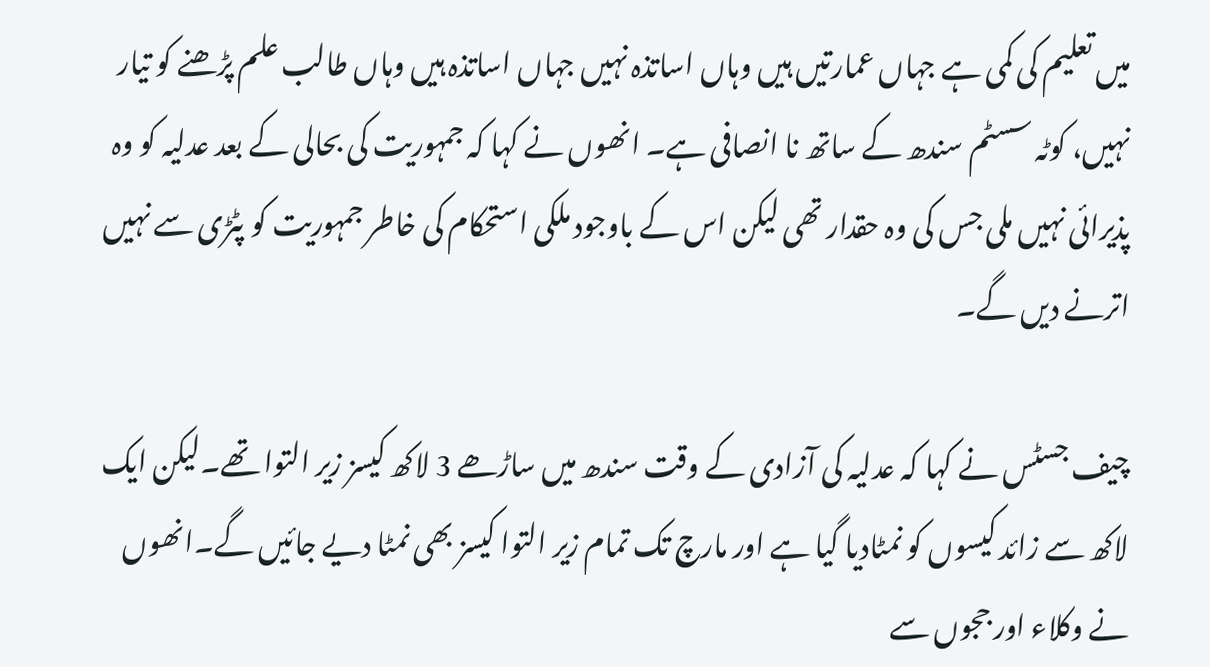میں تعلیم کی کمی ہے جہاں عمارتیں ہیں وہاں اساتذہ نہیں جہاں اساتذہ ہیں وہاں طالب علم پڑھنے کو تیار نہیں، کوٹہ سسٹم سندھ کے ساتھ نا انصافی ہے۔ انھوں نے کہا کہ جمہوریت کی بحالی کے بعد عدلیہ کو وہ پذیرائی نہیں ملی جس کی وہ حقدار تھی لیکن اس کے باوجود ملکی استحکام کی خاطر جمہوریت کو پٹڑی سے نہیں اترنے دیں گے۔

چیف جسٹس نے کہا کہ عدلیہ کی آزادی کے وقت سندھ میں ساڑھے 3 لاکھ کیسز زیر التوا تھے۔لیکن ایک لاکھ سے زائد کیسوں کو نمٹادیا گیا ہے اور مارچ تک تمام زیر التوا کیسز بھی نمٹا دیے جائیں گے۔انھوں نے وکلاء اور ججوں سے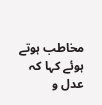مخاطب ہوتے ہوئے کہا کہ عدل و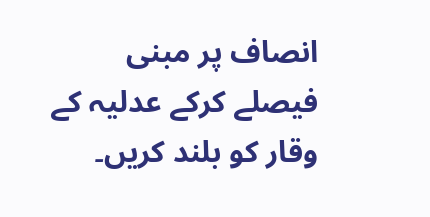انصاف پر مبنی فیصلے کرکے عدلیہ کے وقار کو بلند کریں۔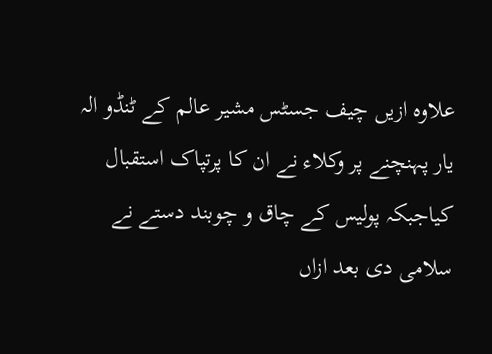علاوہ ازیں چیف جسٹس مشیر عالم کے ٹنڈو الہ یار پہنچنے پر وکلاء نے ان کا پرتپاک استقبال کیاجبکہ پولیس کے چاق و چوبند دستے نے سلامی دی بعد ازاں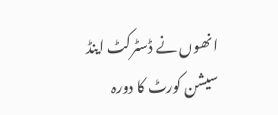انھوں نے ڈسٹرکٹ اینڈ سیشن کورٹ کا دورہ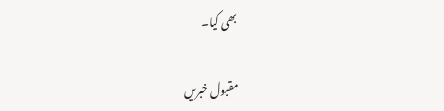بھی کیا۔

مقبول خبریں